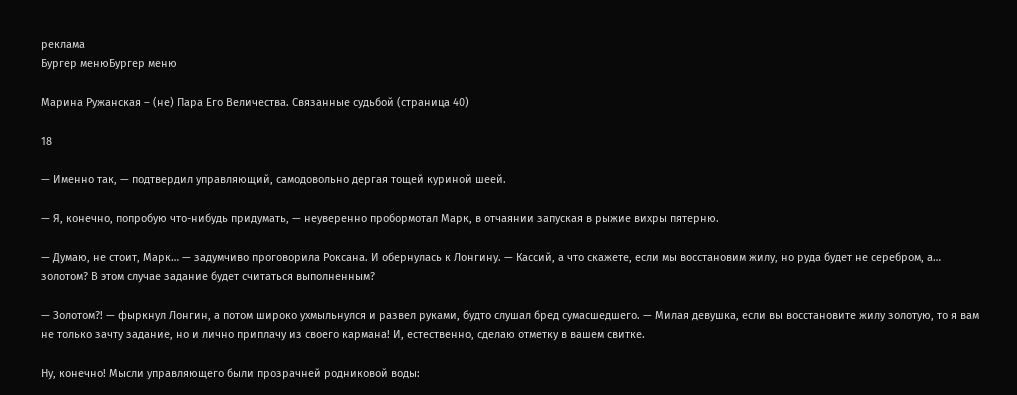реклама
Бургер менюБургер меню

Марина Ружанская – (не) Пара Его Величества. Связанные судьбой (страница 40)

18

— Именно так, — подтвердил управляющий, самодовольно дергая тощей куриной шеей.

— Я, конечно, попробую что-нибудь придумать, — неуверенно пробормотал Марк, в отчаянии запуская в рыжие вихры пятерню.

— Думаю, не стоит, Марк… — задумчиво проговорила Роксана. И обернулась к Лонгину. — Кассий, а что скажете, если мы восстановим жилу, но руда будет не серебром, а… золотом? В этом случае задание будет считаться выполненным?

— Золотом?! — фыркнул Лонгин, а потом широко ухмыльнулся и развел руками, будто слушал бред сумасшедшего. — Милая девушка, если вы восстановите жилу золотую, то я вам не только зачту задание, но и лично приплачу из своего кармана! И, естественно, сделаю отметку в вашем свитке.

Ну, конечно! Мысли управляющего были прозрачней родниковой воды: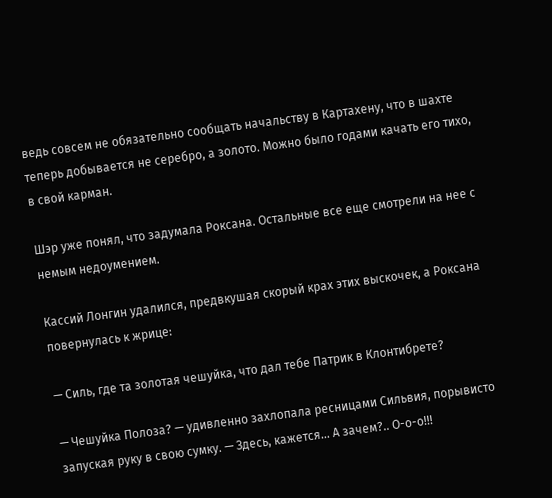ведь совсем не обязательно сообщать начальству в Картахену, что в шахте теперь добывается не серебро, а золото. Можно было годами качать его тихо, в свой карман.

Шэр уже понял, что задумала Роксана. Остальные все еще смотрели на нее с немым недоумением.

Кассий Лонгин удалился, предвкушая скорый крах этих выскочек, а Роксана повернулась к жрице:

— Силь, где та золотая чешуйка, что дал тебе Патрик в Клонтибрете?

— Чешуйка Полоза? — удивленно захлопала ресницами Сильвия, порывисто запуская руку в свою сумку. — Здесь, кажется… А зачем?.. О-о-о!!!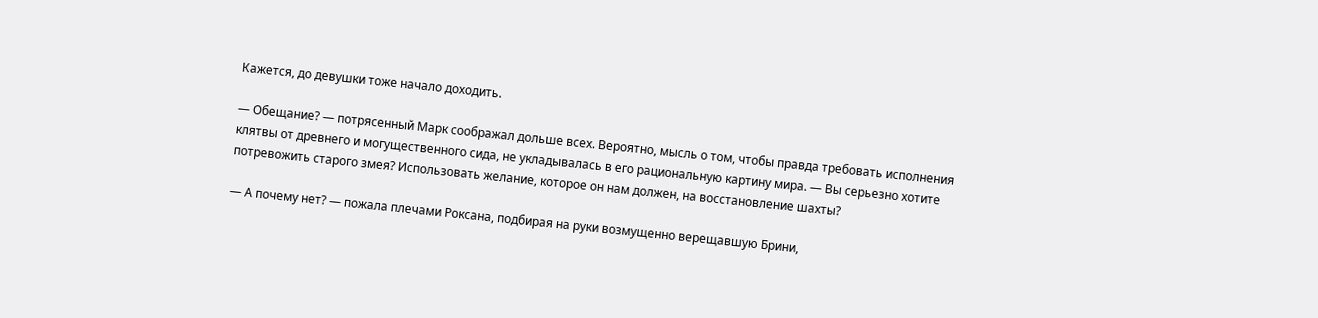Кажется, до девушки тоже начало доходить.

— Обещание? — потрясенный Марк соображал дольше всех. Вероятно, мысль о том, чтобы правда требовать исполнения клятвы от древнего и могущественного сида, не укладывалась в его рациональную картину мира. — Вы серьезно хотите потревожить старого змея? Использовать желание, которое он нам должен, на восстановление шахты?

— А почему нет? — пожала плечами Роксана, подбирая на руки возмущенно верещавшую Брини,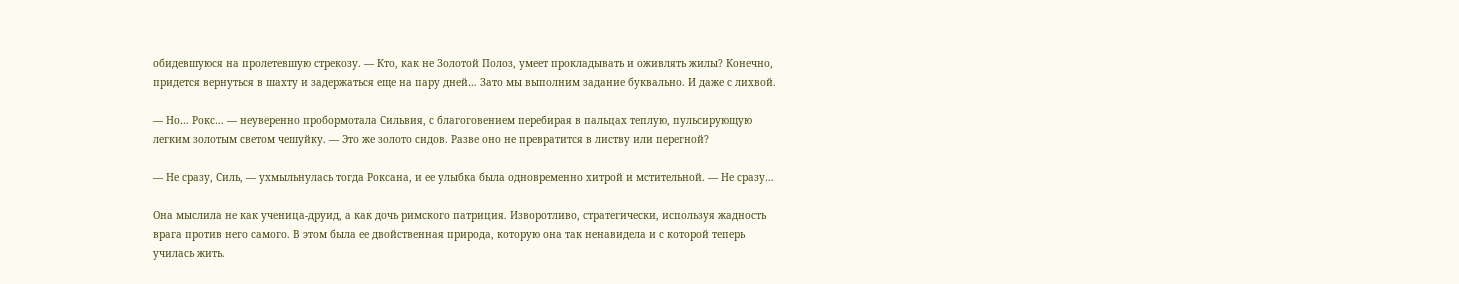обидевшуюся на пролетевшую стрекозу. — Кто, как не Золотой Полоз, умеет прокладывать и оживлять жилы? Конечно, придется вернуться в шахту и задержаться еще на пару дней… Зато мы выполним задание буквально. И даже с лихвой.

— Но… Рокс… — неуверенно пробормотала Сильвия, с благоговением перебирая в пальцах теплую, пульсирующую легким золотым светом чешуйку. — Это же золото сидов. Разве оно не превратится в листву или перегной?

— Не сразу, Силь, — ухмыльнулась тогда Роксана, и ее улыбка была одновременно хитрой и мстительной. — Не сразу…

Она мыслила не как ученица-друид, а как дочь римского патриция. Изворотливо, стратегически, используя жадность врага против него самого. В этом была ее двойственная природа, которую она так ненавидела и с которой теперь училась жить.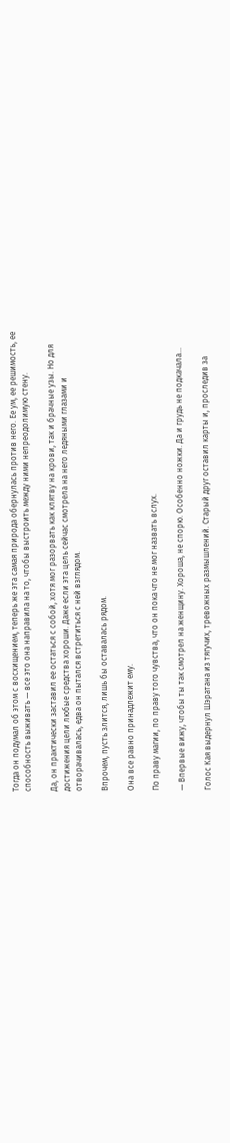Тогда он подумал об этом с восхищением, теперь же эта самая природа обернулась против него. Ее ум, ее решимость, ее способность выживать — все это она направила на то, чтобы выстроить между ними непреодолимую стену.

Да, он практически заставил ее остаться с собой, хотя мог разорвать как клятву на крови, так и брачные узы. Но для достижения цели любые средства хороши. Даже если эта цель сейчас смотрела на него ледяными глазами и отворачивалась, едва он пытался встретиться с ней взглядом.

Впрочем, пусть злится, лишь бы оставалась рядом.

Она все равно принадлежит ему.

По праву магии, по праву того чувства, что он пока что не мог назвать вслух.

— Впервые вижу, чтобы ты так смотрел на женщину. Хороша, не спорю. Особенно ножки. Да и грудь не подкачала…

Голос Кая выдернул Шэратана из тягучих, тревожных размышлений. Старый друг оставил карты и, проследив за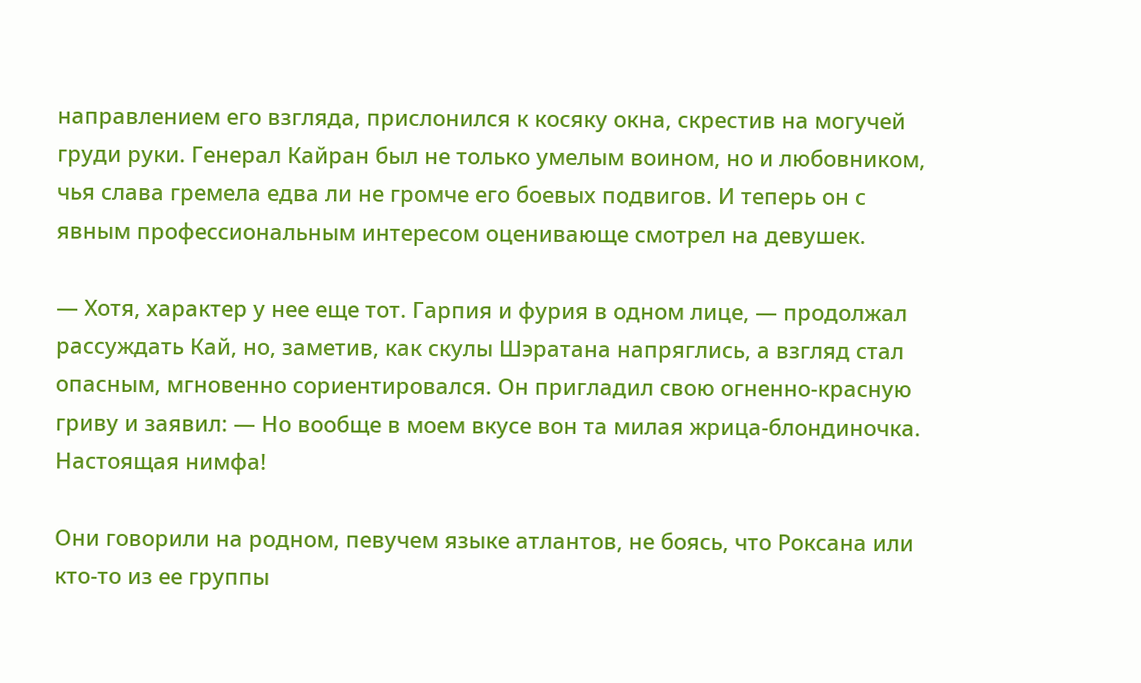направлением его взгляда, прислонился к косяку окна, скрестив на могучей груди руки. Генерал Кайран был не только умелым воином, но и любовником, чья слава гремела едва ли не громче его боевых подвигов. И теперь он с явным профессиональным интересом оценивающе смотрел на девушек.

— Хотя, характер у нее еще тот. Гарпия и фурия в одном лице, — продолжал рассуждать Кай, но, заметив, как скулы Шэратана напряглись, а взгляд стал опасным, мгновенно сориентировался. Он пригладил свою огненно-красную гриву и заявил: — Но вообще в моем вкусе вон та милая жрица-блондиночка. Настоящая нимфа!

Они говорили на родном, певучем языке атлантов, не боясь, что Роксана или кто-то из ее группы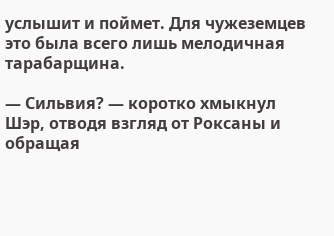услышит и поймет. Для чужеземцев это была всего лишь мелодичная тарабарщина.

— Сильвия? — коротко хмыкнул Шэр, отводя взгляд от Роксаны и обращая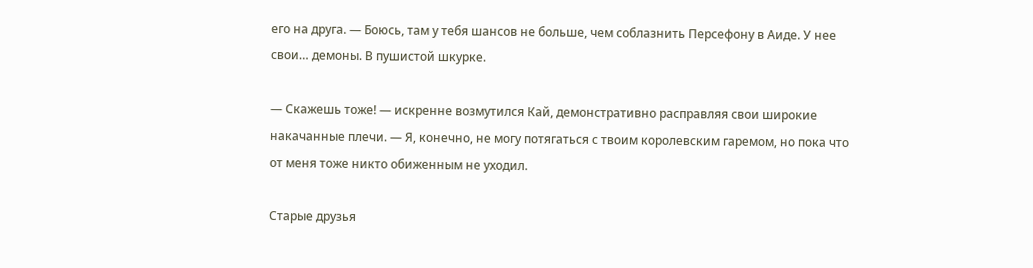его на друга. — Боюсь, там у тебя шансов не больше, чем соблазнить Персефону в Аиде. У нее свои… демоны. В пушистой шкурке.

— Скажешь тоже! — искренне возмутился Кай, демонстративно расправляя свои широкие накачанные плечи. — Я, конечно, не могу потягаться с твоим королевским гаремом, но пока что от меня тоже никто обиженным не уходил.

Старые друзья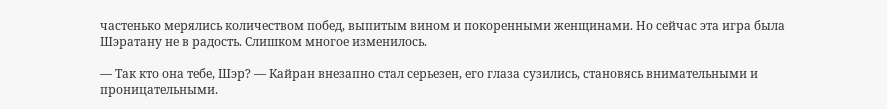частенько мерялись количеством побед, выпитым вином и покоренными женщинами. Но сейчас эта игра была Шэратану не в радость. Слишком многое изменилось.

— Так кто она тебе, Шэр? — Кайран внезапно стал серьезен, его глаза сузились, становясь внимательными и проницательными.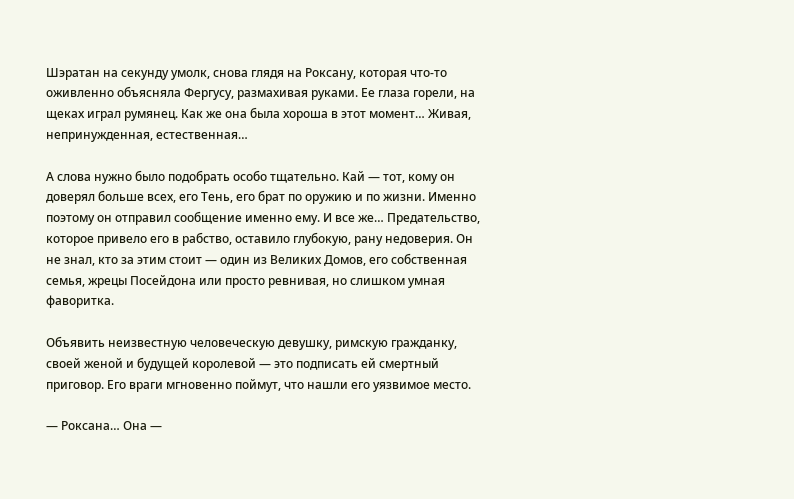Шэратан на секунду умолк, снова глядя на Роксану, которая что-то оживленно объясняла Фергусу, размахивая руками. Ее глаза горели, на щеках играл румянец. Как же она была хороша в этот момент… Живая, непринужденная, естественная…

А слова нужно было подобрать особо тщательно. Кай — тот, кому он доверял больше всех, его Тень, его брат по оружию и по жизни. Именно поэтому он отправил сообщение именно ему. И все же… Предательство, которое привело его в рабство, оставило глубокую, рану недоверия. Он не знал, кто за этим стоит — один из Великих Домов, его собственная семья, жрецы Посейдона или просто ревнивая, но слишком умная фаворитка.

Объявить неизвестную человеческую девушку, римскую гражданку, своей женой и будущей королевой — это подписать ей смертный приговор. Его враги мгновенно поймут, что нашли его уязвимое место.

— Роксана… Она —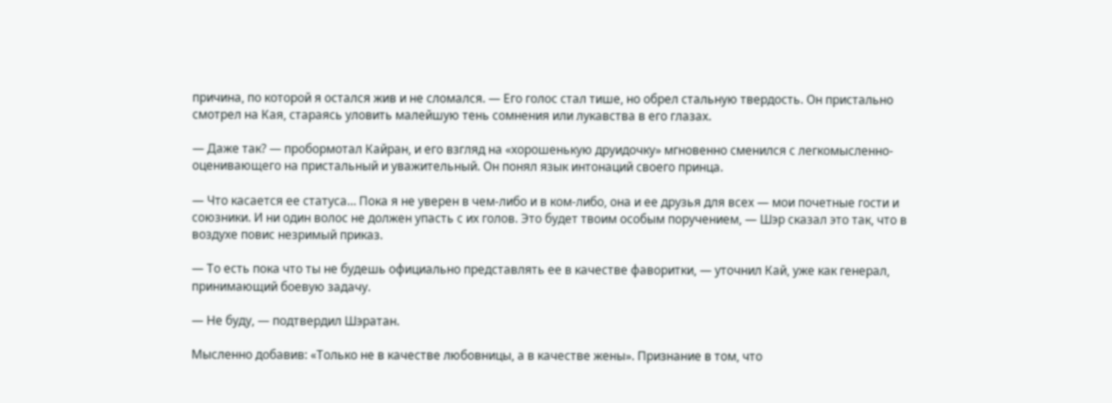причина, по которой я остался жив и не сломался. — Его голос стал тише, но обрел стальную твердость. Он пристально смотрел на Кая, стараясь уловить малейшую тень сомнения или лукавства в его глазах.

— Даже так? — пробормотал Кайран, и его взгляд на «хорошенькую друидочку» мгновенно сменился с легкомысленно-оценивающего на пристальный и уважительный. Он понял язык интонаций своего принца.

— Что касается ее статуса… Пока я не уверен в чем-либо и в ком-либо, она и ее друзья для всех — мои почетные гости и союзники. И ни один волос не должен упасть с их голов. Это будет твоим особым поручением, — Шэр сказал это так, что в воздухе повис незримый приказ.

— То есть пока что ты не будешь официально представлять ее в качестве фаворитки, — уточнил Кай, уже как генерал, принимающий боевую задачу.

— Не буду, — подтвердил Шэратан.

Мысленно добавив: «Только не в качестве любовницы, а в качестве жены». Признание в том, что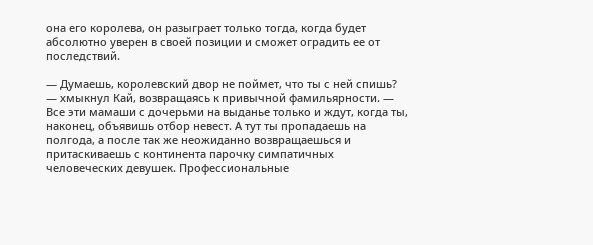она его королева, он разыграет только тогда, когда будет абсолютно уверен в своей позиции и сможет оградить ее от последствий.

— Думаешь, королевский двор не поймет, что ты с ней спишь? — хмыкнул Кай, возвращаясь к привычной фамильярности. — Все эти мамаши с дочерьми на выданье только и ждут, когда ты, наконец, объявишь отбор невест. А тут ты пропадаешь на полгода, а после так же неожиданно возвращаешься и притаскиваешь с континента парочку симпатичных человеческих девушек. Профессиональные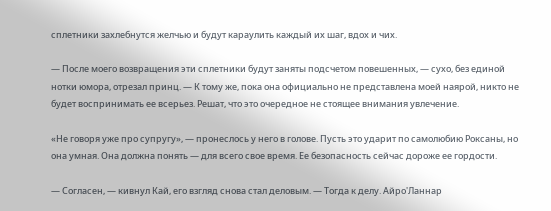сплетники захлебнутся желчью и будут караулить каждый их шаг, вдох и чих.

— После моего возвращения эти сплетники будут заняты подсчетом повешенных, — сухо, без единой нотки юмора, отрезал принц. — К тому же, пока она официально не представлена моей наярой, никто не будет воспринимать ее всерьез. Решат, что это очередное не стоящее внимания увлечение.

«Не говоря уже про супругу», — пронеслось у него в голове. Пусть это ударит по самолюбию Роксаны, но она умная. Она должна понять — для всего свое время. Ее безопасность сейчас дороже ее гордости.

— Согласен, — кивнул Кай, его взгляд снова стал деловым. — Тогда к делу. Айро'Ланнар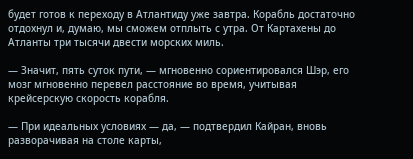будет готов к переходу в Атлантиду уже завтра. Корабль достаточно отдохнул и, думаю, мы сможем отплыть с утра. От Картахены до Атланты три тысячи двести морских миль.

— Значит, пять суток пути, — мгновенно сориентировался Шэр, его мозг мгновенно перевел расстояние во время, учитывая крейсерскую скорость корабля.

— При идеальных условиях — да, — подтвердил Кайран, вновь разворачивая на столе карты,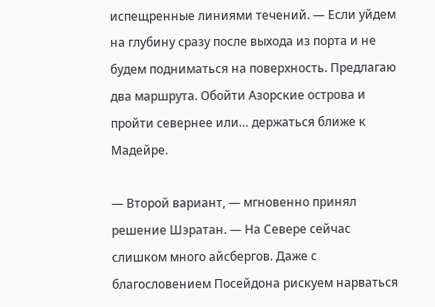испещренные линиями течений. — Если уйдем на глубину сразу после выхода из порта и не будем подниматься на поверхность. Предлагаю два маршрута. Обойти Азорские острова и пройти севернее или… держаться ближе к Мадейре.

— Второй вариант, — мгновенно принял решение Шэратан. — На Севере сейчас слишком много айсбергов. Даже с благословением Посейдона рискуем нарваться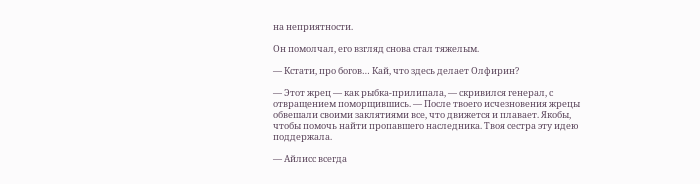на неприятности.

Он помолчал, его взгляд снова стал тяжелым.

— Кстати, про богов… Кай, что здесь делает Олфирин?

— Этот жрец — как рыбка-прилипала, — скривился генерал, с отвращением поморщившись. — После твоего исчезновения жрецы обвешали своими заклятиями все, что движется и плавает. Якобы, чтобы помочь найти пропавшего наследника. Твоя сестра эту идею поддержала.

— Айлисс всегда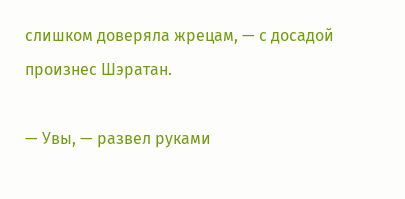слишком доверяла жрецам, — с досадой произнес Шэратан.

— Увы, — развел руками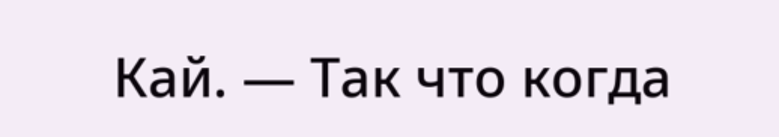Кай. — Так что когда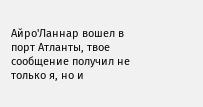Айро'Ланнар вошел в порт Атланты, твое сообщение получил не только я, но и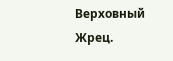Верховный Жрец.